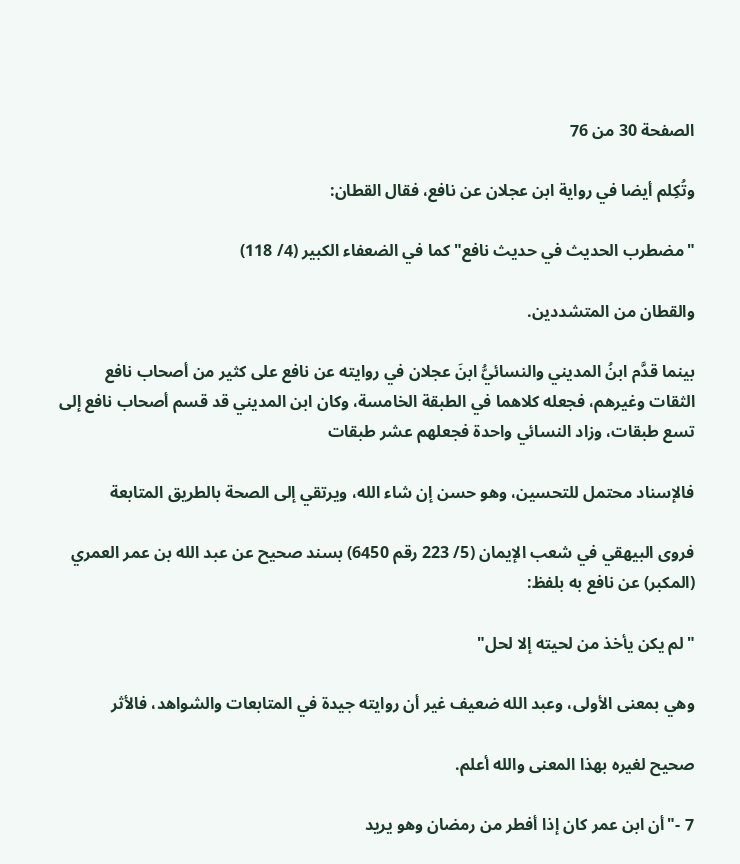الصفحة 30 من 76

وتُكِلم أيضا في رواية ابن عجلان عن نافع، فقال القطان:

"مضطرب الحديث في حديث نافع"كما في الضعفاء الكبير (4/ 118)

والقطان من المتشددين.

بينما قدَّم ابنُ المديني والنسائيُّ ابنَ عجلان في روايته عن نافع على كثير من أصحاب نافع الثقات وغيرهم، فجعله كلاهما في الطبقة الخامسة، وكان ابن المديني قد قسم أصحاب نافع إلى تسع طبقات، وزاد النسائي واحدة فجعلهم عشر طبقات

فالإسناد محتمل للتحسين، وهو حسن إن شاء الله، ويرتقي إلى الصحة بالطريق المتابعة

فروى البيهقي في شعب الإيمان (5/ 223 رقم 6450) بسند صحيح عن عبد الله بن عمر العمري (المكبر) عن نافع به بلفظ:

"لم يكن يأخذ من لحيته إلا لحل"

وهي بمعنى الأولى، وعبد الله ضعيف غير أن روايته جيدة في المتابعات والشواهد، فالأثر

صحيح لغيره بهذا المعنى والله أعلم.

7 -"أن ابن عمر كان إذا أفطر من رمضان وهو يريد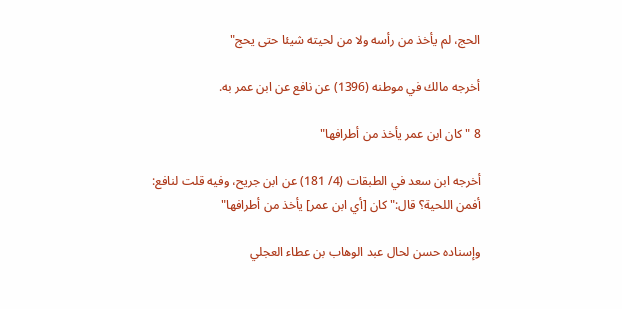الحج، لم يأخذ من رأسه ولا من لحيته شيئا حتى يحج"

أخرجه مالك في موطنه (1396) عن نافع عن ابن عمر به.

8 "كان ابن عمر يأخذ من أطرافها"

أخرجه ابن سعد في الطبقات (4/ 181) عن ابن جريح، وفيه قلت لنافع: أفمن اللحية؟ قال:"كان [أي ابن عمر] يأخذ من أطرافها"

وإسناده حسن لحال عبد الوهاب بن عطاء العجلي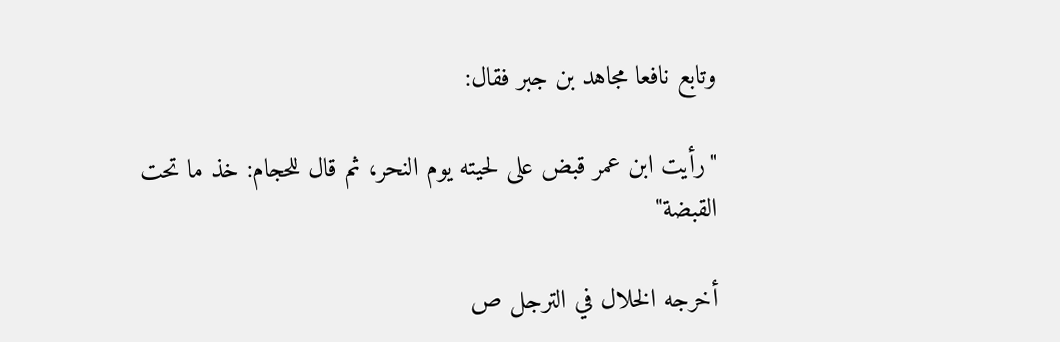وتابع نافعا مجاهد بن جبر فقال:

"رأيت ابن عمر قبض على لحيته يوم النحر، ثم قال للحجام: خذ ما تحت القبضة"

أخرجه الخلال في الترجل ص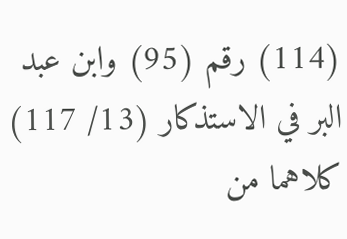(114) رقم (95) وابن عبد البر في الاستذكار (13/ 117) كلاهما من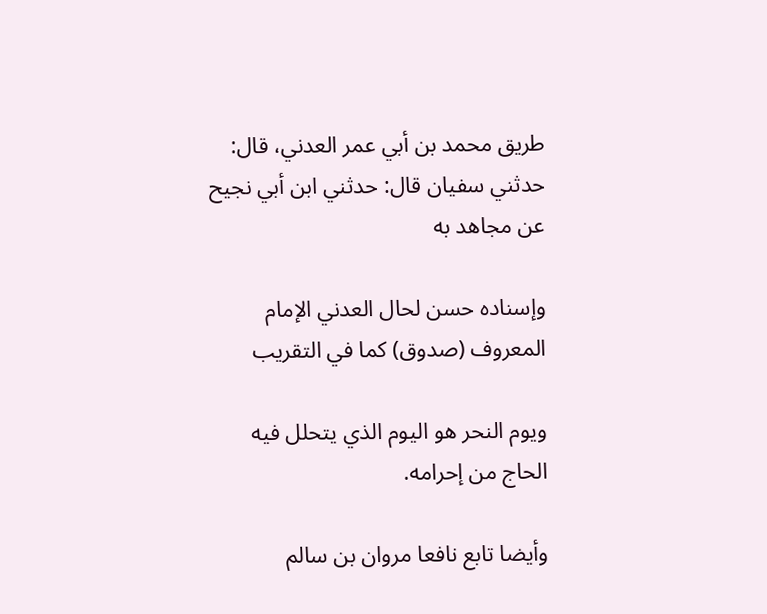طريق محمد بن أبي عمر العدني، قال: حدثني سفيان قال: حدثني ابن أبي نجيح عن مجاهد به

وإسناده حسن لحال العدني الإمام المعروف (صدوق) كما في التقريب

ويوم النحر هو اليوم الذي يتحلل فيه الحاج من إحرامه.

وأيضا تابع نافعا مروان بن سالم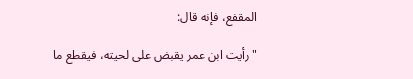المقفع، فإنه قال:

"رأيت ابن عمر يقبض على لحيته، فيقطع ما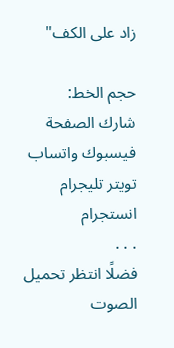زاد على الكف"

حجم الخط:
شارك الصفحة
فيسبوك واتساب تويتر تليجرام انستجرام
. . .
فضلًا انتظر تحميل الصوت